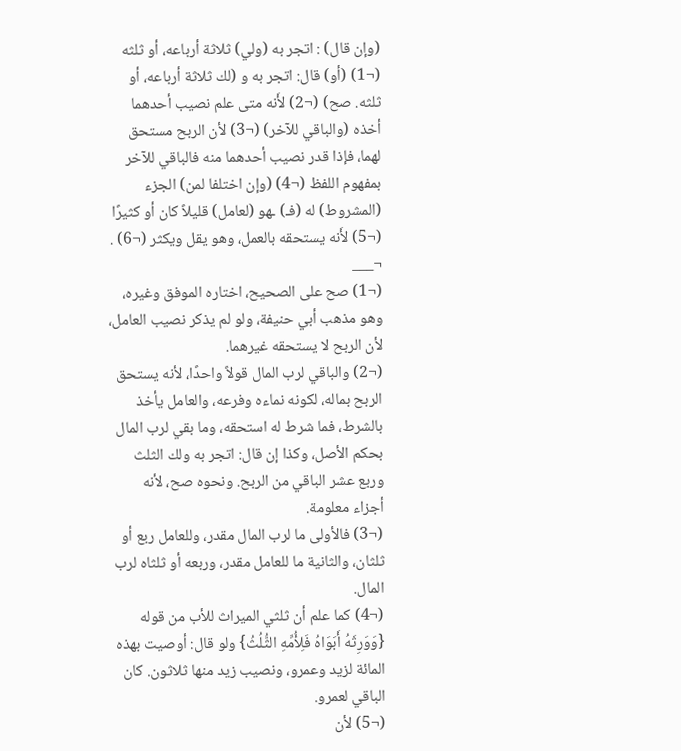(وإن قال) : اتجر به (ولي) ثلاثة أرباعه، أو ثلثه (¬1) (أو) قال: اتجر به و (لك ثلاثة أرباعه، أو ثلثه. صح) (¬2) لأَنه متى علم نصيب أحدهما أخذه (والباقي للآخر) (¬3) لأن الربح مستحق لهما، فإذا قدر نصيب أحدهما منه فالباقي للآخر بمفهوم اللفظ (¬4) (وإن اختلفا لمن) الجزء (المشروط) له (فـ) ـهو (لعامل) قليلاً كان أو كثيرًا (¬5) لأَنه يستحقه بالعمل، وهو يقل ويكثر (¬6) .
¬___
(¬1) صح على الصحيح، اختاره الموفق وغيره، وهو مذهب أبي حنيفة، ولو لم يذكر نصيب العامل، لأن الربح لا يستحقه غيرهما.
(¬2) والباقي لرب المال قولاً واحدًا، لأنه يستحق الربح بماله، لكونه نماءه وفرعه، والعامل يأخذ بالشرط، فما شرط له استحقه، وما بقي لرب المال بحكم الأصل، وكذا إن قال: اتجر به ولك الثلث وربع عشر الباقي من الربح. ونحوه صح، لأنه أجزاء معلومة.
(¬3) فالأولى ما لرب المال مقدر، وللعامل ربع أو ثلثان، والثانية ما للعامل مقدر، وربعه أو ثلثاه لرب المال.
(¬4) كما علم أن ثلثي الميراث للأب من قوله {وَوَرِثَهُ أَبَوَاهُ فَلِأُمِّهِ الثُّلُثُ} ولو قال: أوصيت بهذه المائة لزيد وعمرو، ونصيب زيد منها ثلاثون. كان الباقي لعمرو.
(¬5) لأن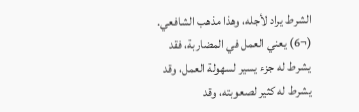الشرط يراد لأجله، وهذا مذهب الشافعي.
(¬6) يعني العمل في المضاربة، فقد يشرط له جزء يسير لسهولة العمل، وقد
يشرط له كثير لصعوبته، وقد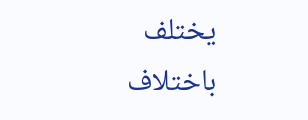يختلف باختلاف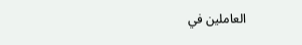العاملين في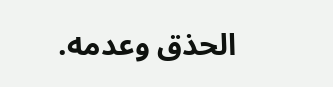الحذق وعدمه.